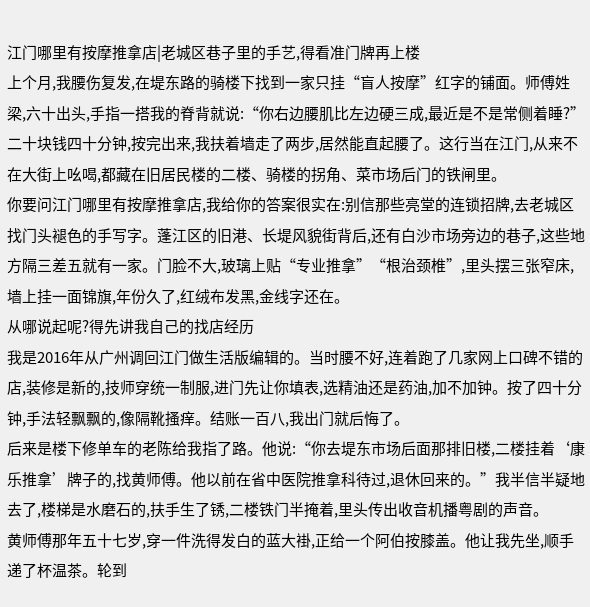江门哪里有按摩推拿店|老城区巷子里的手艺,得看准门牌再上楼
上个月,我腰伤复发,在堤东路的骑楼下找到一家只挂“盲人按摩”红字的铺面。师傅姓梁,六十出头,手指一搭我的脊背就说:“你右边腰肌比左边硬三成,最近是不是常侧着睡?”二十块钱四十分钟,按完出来,我扶着墙走了两步,居然能直起腰了。这行当在江门,从来不在大街上吆喝,都藏在旧居民楼的二楼、骑楼的拐角、菜市场后门的铁闸里。
你要问江门哪里有按摩推拿店,我给你的答案很实在:别信那些亮堂的连锁招牌,去老城区找门头褪色的手写字。蓬江区的旧港、长堤风貌街背后,还有白沙市场旁边的巷子,这些地方隔三差五就有一家。门脸不大,玻璃上贴“专业推拿”“根治颈椎”,里头摆三张窄床,墙上挂一面锦旗,年份久了,红绒布发黑,金线字还在。
从哪说起呢?得先讲我自己的找店经历
我是2016年从广州调回江门做生活版编辑的。当时腰不好,连着跑了几家网上口碑不错的店,装修是新的,技师穿统一制服,进门先让你填表,选精油还是药油,加不加钟。按了四十分钟,手法轻飘飘的,像隔靴搔痒。结账一百八,我出门就后悔了。
后来是楼下修单车的老陈给我指了路。他说:“你去堤东市场后面那排旧楼,二楼挂着‘康乐推拿’牌子的,找黄师傅。他以前在省中医院推拿科待过,退休回来的。”我半信半疑地去了,楼梯是水磨石的,扶手生了锈,二楼铁门半掩着,里头传出收音机播粤剧的声音。
黄师傅那年五十七岁,穿一件洗得发白的蓝大褂,正给一个阿伯按膝盖。他让我先坐,顺手递了杯温茶。轮到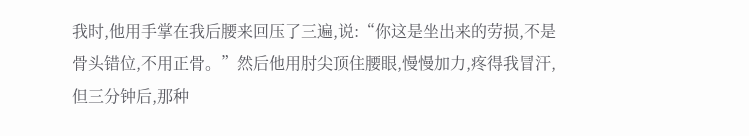我时,他用手掌在我后腰来回压了三遍,说:“你这是坐出来的劳损,不是骨头错位,不用正骨。”然后他用肘尖顶住腰眼,慢慢加力,疼得我冒汗,但三分钟后,那种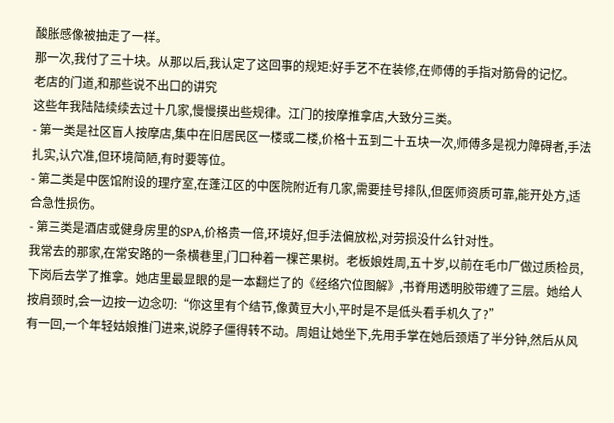酸胀感像被抽走了一样。
那一次,我付了三十块。从那以后,我认定了这回事的规矩:好手艺不在装修,在师傅的手指对筋骨的记忆。
老店的门道,和那些说不出口的讲究
这些年我陆陆续续去过十几家,慢慢摸出些规律。江门的按摩推拿店,大致分三类。
- 第一类是社区盲人按摩店,集中在旧居民区一楼或二楼,价格十五到二十五块一次,师傅多是视力障碍者,手法扎实,认穴准,但环境简陋,有时要等位。
- 第二类是中医馆附设的理疗室,在蓬江区的中医院附近有几家,需要挂号排队,但医师资质可靠,能开处方,适合急性损伤。
- 第三类是酒店或健身房里的SPA,价格贵一倍,环境好,但手法偏放松,对劳损没什么针对性。
我常去的那家,在常安路的一条横巷里,门口种着一棵芒果树。老板娘姓周,五十岁,以前在毛巾厂做过质检员,下岗后去学了推拿。她店里最显眼的是一本翻烂了的《经络穴位图解》,书脊用透明胶带缠了三层。她给人按肩颈时,会一边按一边念叨:“你这里有个结节,像黄豆大小,平时是不是低头看手机久了?”
有一回,一个年轻姑娘推门进来,说脖子僵得转不动。周姐让她坐下,先用手掌在她后颈焐了半分钟,然后从风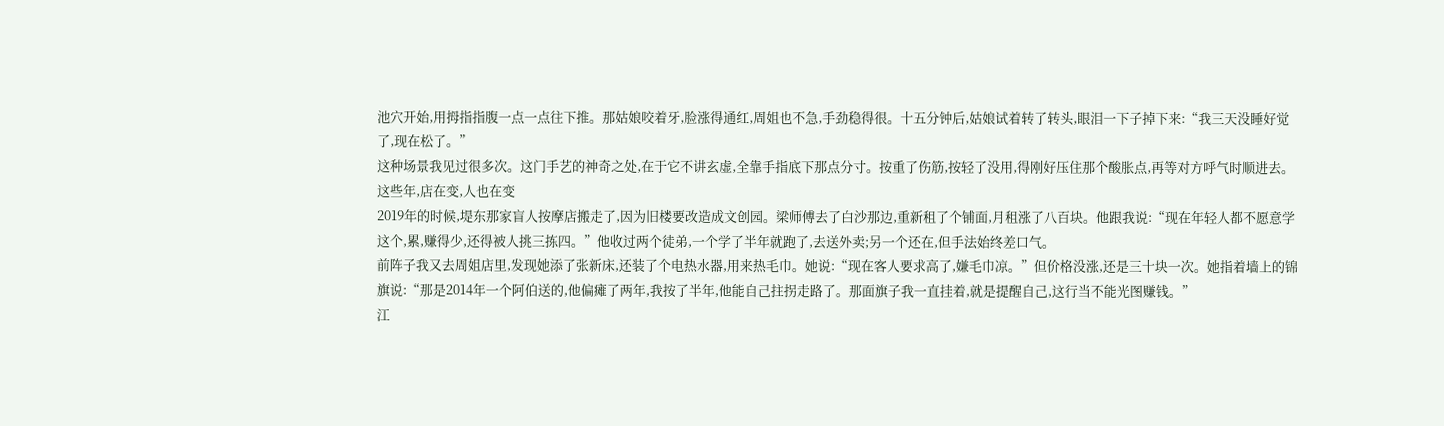池穴开始,用拇指指腹一点一点往下推。那姑娘咬着牙,脸涨得通红,周姐也不急,手劲稳得很。十五分钟后,姑娘试着转了转头,眼泪一下子掉下来:“我三天没睡好觉了,现在松了。”
这种场景我见过很多次。这门手艺的神奇之处,在于它不讲玄虚,全靠手指底下那点分寸。按重了伤筋,按轻了没用,得刚好压住那个酸胀点,再等对方呼气时顺进去。
这些年,店在变,人也在变
2019年的时候,堤东那家盲人按摩店搬走了,因为旧楼要改造成文创园。梁师傅去了白沙那边,重新租了个铺面,月租涨了八百块。他跟我说:“现在年轻人都不愿意学这个,累,赚得少,还得被人挑三拣四。”他收过两个徒弟,一个学了半年就跑了,去送外卖;另一个还在,但手法始终差口气。
前阵子我又去周姐店里,发现她添了张新床,还装了个电热水器,用来热毛巾。她说:“现在客人要求高了,嫌毛巾凉。”但价格没涨,还是三十块一次。她指着墙上的锦旗说:“那是2014年一个阿伯送的,他偏瘫了两年,我按了半年,他能自己拄拐走路了。那面旗子我一直挂着,就是提醒自己,这行当不能光图赚钱。”
江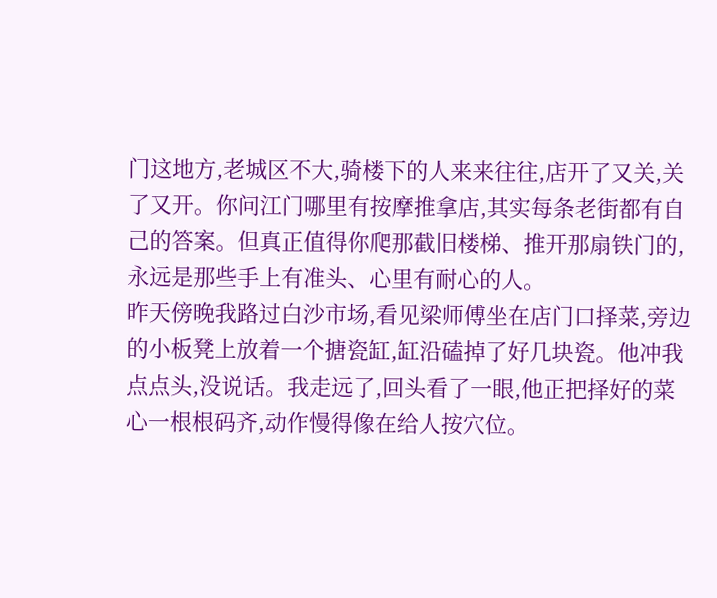门这地方,老城区不大,骑楼下的人来来往往,店开了又关,关了又开。你问江门哪里有按摩推拿店,其实每条老街都有自己的答案。但真正值得你爬那截旧楼梯、推开那扇铁门的,永远是那些手上有准头、心里有耐心的人。
昨天傍晚我路过白沙市场,看见梁师傅坐在店门口择菜,旁边的小板凳上放着一个搪瓷缸,缸沿磕掉了好几块瓷。他冲我点点头,没说话。我走远了,回头看了一眼,他正把择好的菜心一根根码齐,动作慢得像在给人按穴位。